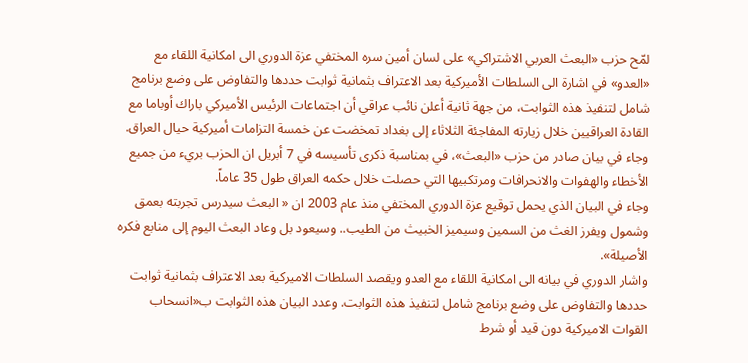لمّح حزب «البعث العربي الاشتراكي» على لسان أمين سره المختفي عزة الدوري الى امكانية اللقاء مع «العدو» في اشارة الى السلطات الأميركية بعد الاعتراف بثمانية ثوابت حددها والتفاوض على وضع برنامج شامل لتنفيذ هذه الثوابت، من جهة ثانية أعلن نائب عراقي أن اجتماعات الرئيس الأميركي باراك أوباما مع القادة العراقيين خلال زيارته المفاجئة الثلاثاء إلى بغداد تمخضت عن خمسة التزامات أميركية حيال العراق.
وجاء في بيان صادر من حزب «البعث»، في بمناسبة ذكرى تأسيسه في 7 أبريل ان الحزب بريء من جميع الأخطاء والهفوات والانحرافات ومرتكبيها التي حصلت خلال حكمه العراق طول 35 عاماً.
وجاء في البيان الذي يحمل توقيع عزة الدوري المختفي منذ عام 2003 ان « البعث سيدرس تجربته بعمق وشمول ويفرز الغث من السمين وسيميز الخبيث من الطيب.. وسيعود بل وعاد البعث اليوم إلى منابع فكره الأصيلة».
واشار الدوري في بيانه الى امكانية اللقاء مع العدو ويقصد السلطات الاميركية بعد الاعتراف بثمانية ثوابت حددها والتفاوض على وضع برنامج شامل لتنفيذ هذه الثوابت. وعدد البيان هذه الثوابت ب«انسحاب القوات الاميركية دون قيد أو شرط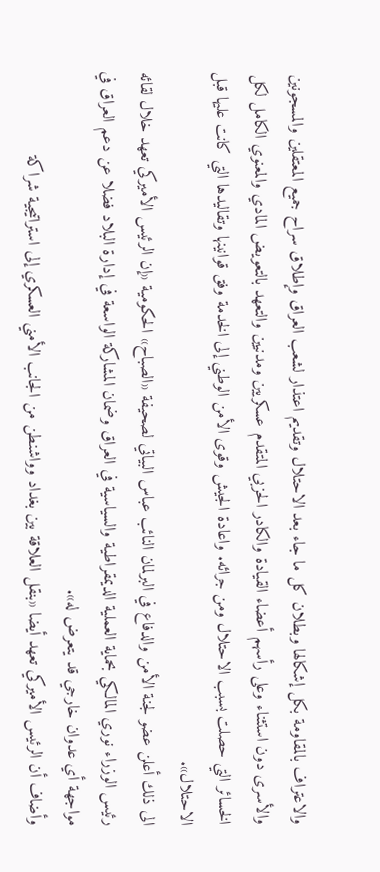والاعتراف بالمقاومة بكل إشكالها وبطلان كل ما جاء بعد الاحتلال وتقديم اعتذار لشعب العراق وإطلاق سراح جميع المعتقلين والمسجونين والأسرى دون استثناء وعلى رأسهم أعضاء القيادة والكادر الحزبي المتقدم عسكريين ومدنيين والتعهد بالتعويض المادي والمعنوي الكامل لكل الخسائر التي حصلت بسبب الاحتلال ومن جرائه. واعادة الجيش وقوى الأمن الوطني إلى الخدمة وفق قوانينها وتقاليدها التي كانت عليها قبل الاحتلال».
الى ذلك أعلن عضو لجنة الأمن والدفاع في البرلمان النائب عباس البياتي لصحيفة «الصباح» الحكومية «إن الرئيس الأميركي تعهد خلال لقائه رئيس الوزراء نوري المالكي بحماية العملية الديمقراطية والسياسية في العراق وضمان المشاركة الواسعة في إدارة البلاد فضلا عن دعم العراق في مواجهة أي عدوان خارجي قد يتعرض له».
وأضاف أن الرئيس الأميركي تعهد أيضا «بنقل العلاقة بين بغداد وواشنطن من الجانب الأمني العسكري إلى استراتيجية شراكة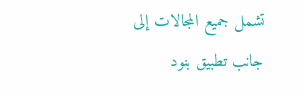تشمل جميع المجالات إلى جانب تطبيق بنود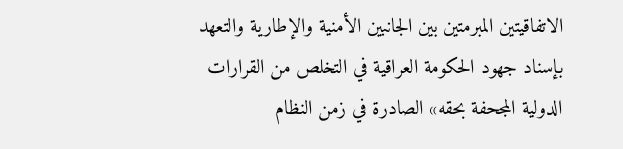الاتفاقيتين المبرمتين بين الجانبين الأمنية والإطارية والتعهد بإسناد جهود الحكومة العراقية في التخلص من القرارات الدولية المجحفة بحقه» الصادرة في زمن النظام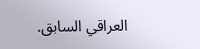العراقي السابق.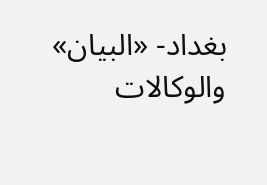بغداد- «البيان» والوكالات